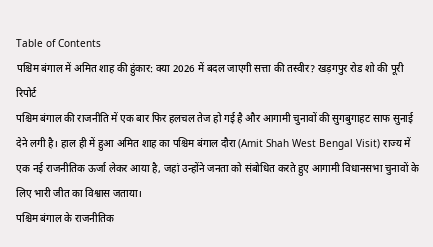Table of Contents
पश्चिम बंगाल में अमित शाह की हुंकार: क्या 2026 में बदल जाएगी सत्ता की तस्वीर? खड़गपुर रोड शो की पूरी रिपोर्ट
पश्चिम बंगाल की राजनीति में एक बार फिर हलचल तेज हो गई है और आगामी चुनावों की सुगबुगाहट साफ सुनाई देने लगी है। हाल ही में हुआ अमित शाह का पश्चिम बंगाल दौरा (Amit Shah West Bengal Visit) राज्य में एक नई राजनीतिक ऊर्जा लेकर आया है, जहां उन्होंने जनता को संबोधित करते हुए आगामी विधानसभा चुनावों के लिए भारी जीत का विश्वास जताया।
पश्चिम बंगाल के राजनीतिक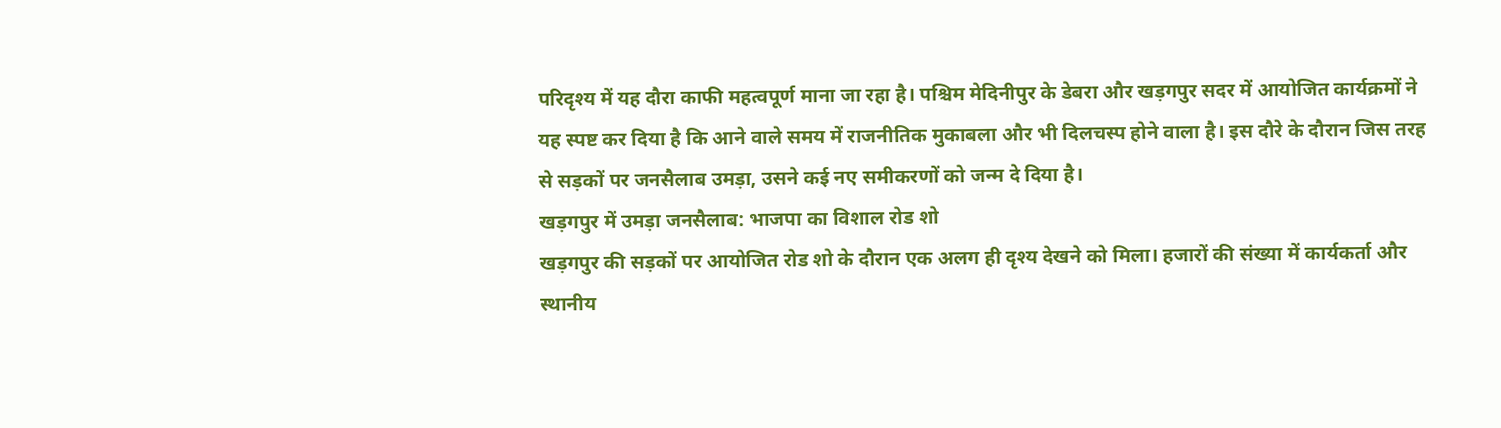परिदृश्य में यह दौरा काफी महत्वपूर्ण माना जा रहा है। पश्चिम मेदिनीपुर के डेबरा और खड़गपुर सदर में आयोजित कार्यक्रमों ने यह स्पष्ट कर दिया है कि आने वाले समय में राजनीतिक मुकाबला और भी दिलचस्प होने वाला है। इस दौरे के दौरान जिस तरह से सड़कों पर जनसैलाब उमड़ा, उसने कई नए समीकरणों को जन्म दे दिया है।
खड़गपुर में उमड़ा जनसैलाब: भाजपा का विशाल रोड शो
खड़गपुर की सड़कों पर आयोजित रोड शो के दौरान एक अलग ही दृश्य देखने को मिला। हजारों की संख्या में कार्यकर्ता और स्थानीय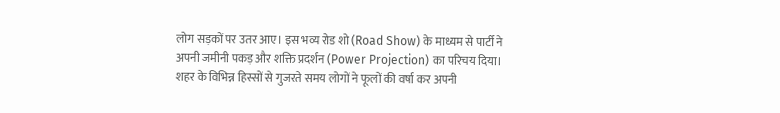लोग सड़कों पर उतर आए। इस भव्य रोड शो (Road Show) के माध्यम से पार्टी ने अपनी जमीनी पकड़ और शक्ति प्रदर्शन (Power Projection) का परिचय दिया। शहर के विभिन्न हिस्सों से गुजरते समय लोगों ने फूलों की वर्षा कर अपनी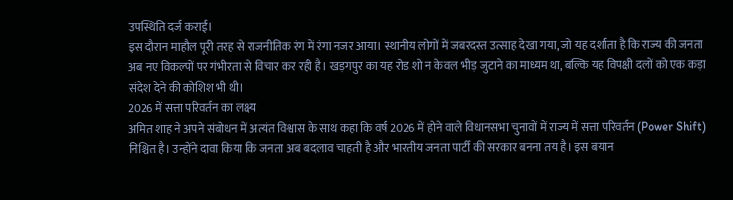उपस्थिति दर्ज कराई।
इस दौरान माहौल पूरी तरह से राजनीतिक रंग में रंगा नजर आया। स्थानीय लोगों में जबरदस्त उत्साह देखा गया, जो यह दर्शाता है कि राज्य की जनता अब नए विकल्पों पर गंभीरता से विचार कर रही है। खड़गपुर का यह रोड शो न केवल भीड़ जुटाने का माध्यम था, बल्कि यह विपक्षी दलों को एक कड़ा संदेश देने की कोशिश भी थी।
2026 में सत्ता परिवर्तन का लक्ष्य
अमित शाह ने अपने संबोधन में अत्यंत विश्वास के साथ कहा कि वर्ष 2026 में होने वाले विधानसभा चुनावों में राज्य में सत्ता परिवर्तन (Power Shift) निश्चित है। उन्होंने दावा किया कि जनता अब बदलाव चाहती है और भारतीय जनता पार्टी की सरकार बनना तय है। इस बयान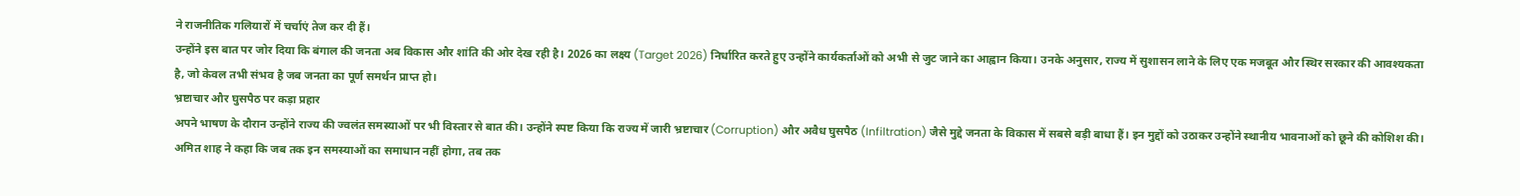ने राजनीतिक गलियारों में चर्चाएं तेज कर दी हैं।
उन्होंने इस बात पर जोर दिया कि बंगाल की जनता अब विकास और शांति की ओर देख रही है। 2026 का लक्ष्य (Target 2026) निर्धारित करते हुए उन्होंने कार्यकर्ताओं को अभी से जुट जाने का आह्वान किया। उनके अनुसार, राज्य में सुशासन लाने के लिए एक मजबूत और स्थिर सरकार की आवश्यकता है, जो केवल तभी संभव है जब जनता का पूर्ण समर्थन प्राप्त हो।
भ्रष्टाचार और घुसपैठ पर कड़ा प्रहार
अपने भाषण के दौरान उन्होंने राज्य की ज्वलंत समस्याओं पर भी विस्तार से बात की। उन्होंने स्पष्ट किया कि राज्य में जारी भ्रष्टाचार (Corruption) और अवैध घुसपैठ (Infiltration) जैसे मुद्दे जनता के विकास में सबसे बड़ी बाधा हैं। इन मुद्दों को उठाकर उन्होंने स्थानीय भावनाओं को छूने की कोशिश की।
अमित शाह ने कहा कि जब तक इन समस्याओं का समाधान नहीं होगा, तब तक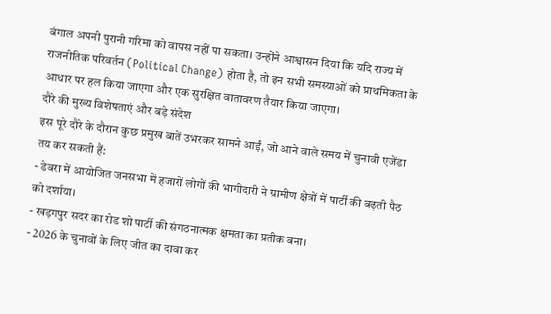बंगाल अपनी पुरानी गरिमा को वापस नहीं पा सकता। उन्होंने आश्वासन दिया कि यदि राज्य में राजनीतिक परिवर्तन (Political Change) होता है, तो इन सभी समस्याओं को प्राथमिकता के आधार पर हल किया जाएगा और एक सुरक्षित वातावरण तैयार किया जाएगा।
दौरे की मुख्य विशेषताएं और बड़े संदेश
इस पूरे दौरे के दौरान कुछ प्रमुख बातें उभरकर सामने आईं, जो आने वाले समय में चुनावी एजेंडा तय कर सकती हैं:
- डेबरा में आयोजित जनसभा में हजारों लोगों की भागीदारी ने ग्रामीण क्षेत्रों में पार्टी की बढ़ती पैठ को दर्शाया।
- खड़गपुर सदर का रोड शो पार्टी की संगठनात्मक क्षमता का प्रतीक बना।
- 2026 के चुनावों के लिए जीत का दावा कर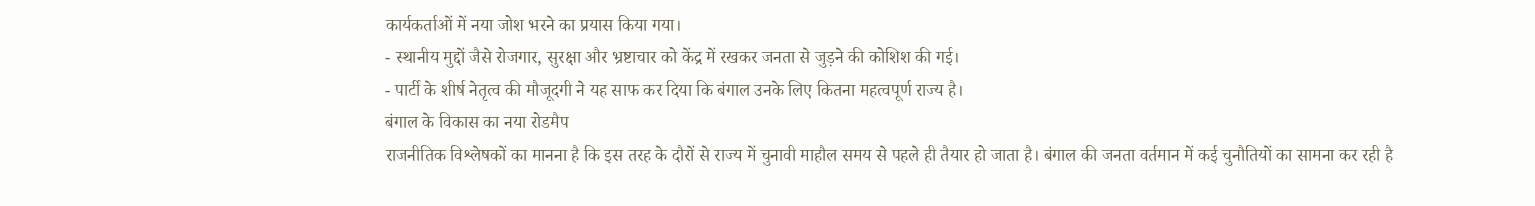कार्यकर्ताओं में नया जोश भरने का प्रयास किया गया।
- स्थानीय मुद्दों जैसे रोजगार, सुरक्षा और भ्रष्टाचार को केंद्र में रखकर जनता से जुड़ने की कोशिश की गई।
- पार्टी के शीर्ष नेतृत्व की मौजूदगी ने यह साफ कर दिया कि बंगाल उनके लिए कितना महत्वपूर्ण राज्य है।
बंगाल के विकास का नया रोडमैप
राजनीतिक विश्लेषकों का मानना है कि इस तरह के दौरों से राज्य में चुनावी माहौल समय से पहले ही तैयार हो जाता है। बंगाल की जनता वर्तमान में कई चुनौतियों का सामना कर रही है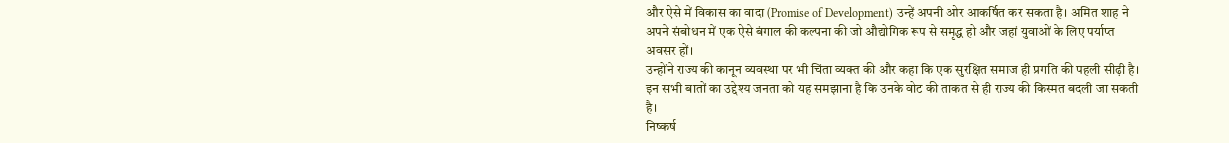और ऐसे में विकास का वादा (Promise of Development) उन्हें अपनी ओर आकर्षित कर सकता है। अमित शाह ने अपने संबोधन में एक ऐसे बंगाल की कल्पना की जो औद्योगिक रूप से समृद्ध हो और जहां युवाओं के लिए पर्याप्त अवसर हों।
उन्होंने राज्य की कानून व्यवस्था पर भी चिंता व्यक्त की और कहा कि एक सुरक्षित समाज ही प्रगति की पहली सीढ़ी है। इन सभी बातों का उद्देश्य जनता को यह समझाना है कि उनके वोट की ताकत से ही राज्य की किस्मत बदली जा सकती है।
निष्कर्ष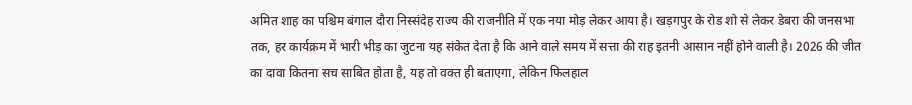अमित शाह का पश्चिम बंगाल दौरा निस्संदेह राज्य की राजनीति में एक नया मोड़ लेकर आया है। खड़गपुर के रोड शो से लेकर डेबरा की जनसभा तक, हर कार्यक्रम में भारी भीड़ का जुटना यह संकेत देता है कि आने वाले समय में सत्ता की राह इतनी आसान नहीं होने वाली है। 2026 की जीत का दावा कितना सच साबित होता है, यह तो वक्त ही बताएगा, लेकिन फिलहाल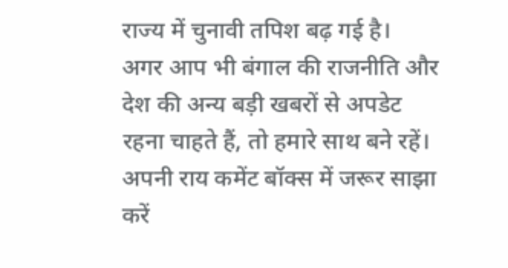राज्य में चुनावी तपिश बढ़ गई है।
अगर आप भी बंगाल की राजनीति और देश की अन्य बड़ी खबरों से अपडेट रहना चाहते हैं, तो हमारे साथ बने रहें। अपनी राय कमेंट बॉक्स में जरूर साझा करें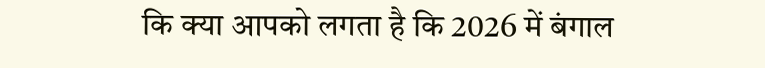कि क्या आपको लगता है कि 2026 में बंगाल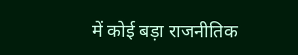में कोई बड़ा राजनीतिक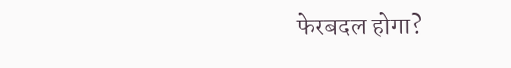फेरबदल होगा?